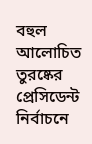বহুল আলোচিত তুরষ্কের প্রেসিডেন্ট নির্বাচনে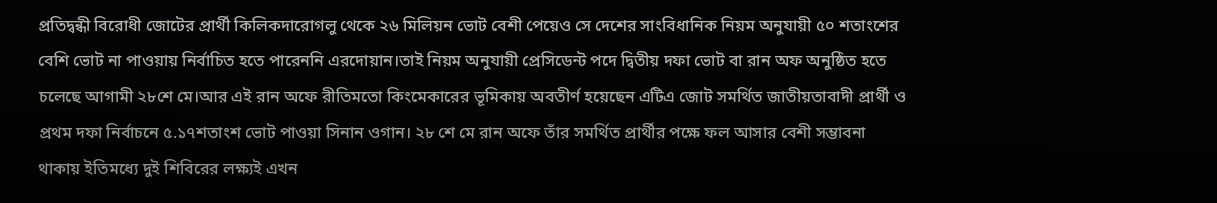প্রতিদ্বন্ধী বিরোধী জোটের প্রার্থী কিলিকদারোগলু থেকে ২৬ মিলিয়ন ভোট বেশী পেয়েও সে দেশের সাংবিধানিক নিয়ম অনুযায়ী ৫০ শতাংশের বেশি ভোট না পাওয়ায় নির্বাচিত হতে পারেননি এরদোয়ান।তাই নিয়ম অনুযায়ী প্রেসিডেন্ট পদে দ্বিতীয় দফা ভোট বা রান অফ অনুষ্ঠিত হতে চলেছে আগামী ২৮শে মে।আর এই রান অফে রীতিমতো কিংমেকারের ভূমিকায় অবতীর্ণ হয়েছেন এটিএ জোট সমর্থিত জাতীয়তাবাদী প্রার্থী ও প্রথম দফা নির্বাচনে ৫.১৭শতাংশ ভোট পাওয়া সিনান ওগান। ২৮ শে মে রান অফে তাঁর সমর্থিত প্রার্থীর পক্ষে ফল আসার বেশী সম্ভাবনা থাকায় ইতিমধ্যে দুই শিবিরের লক্ষ্যই এখন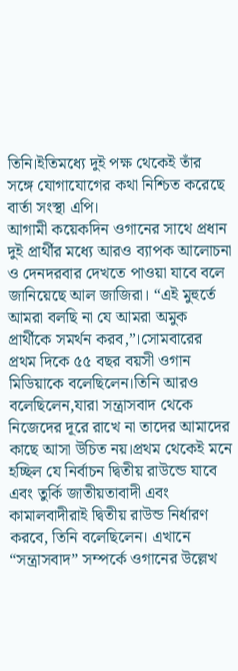তিনি।ইতিমধ্যে দুই পক্ষ থেকেই তাঁর সঙ্গে যোগাযোগের কথা নিশ্চিত করেছে বার্তা সংস্থা এপি।
আগামী কয়েকদিন ওগানের সাথে প্রধান দুই প্রার্থীর মধ্যে আরও ব্যাপক আলোচনা ও দেনদরবার দেখতে পাওয়া যাবে বলে জানিয়েছে আল জাজিরা। “এই মুহুর্তে আমরা বলছি না যে আমরা অমুক প্রার্থীকে সমর্থন করব,”।সোমবারের প্রথম দিকে ৫৫ বছর বয়সী ওগান মিডিয়াকে বলেছিলেন।তিনি আরও বলেছিলেন,যারা সন্ত্রাসবাদ থেকে নিজেদের দূরে রাখে না তাদের আমাদের কাছে আসা উচিত নয়।প্রথম থেকেই মনে হচ্ছিল যে নির্বাচন দ্বিতীয় রাউন্ডে যাবে এবং তুর্কি জাতীয়তাবাদী এবং কামালবাদীরাই দ্বিতীয় রাউন্ড নির্ধারণ করবে, তিনি বলেছিলেন। এখানে “সন্ত্রাসবাদ” সম্পর্কে ওগানের উল্লেখ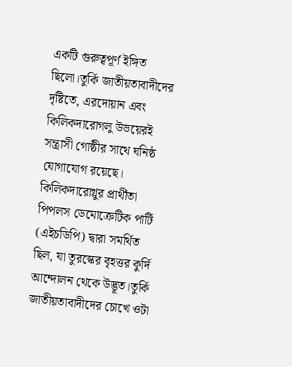একটি গুরুত্বপূর্ণ ইঙ্গিত ছিলো।তুর্কি জাতীয়তাবাদীদের দৃষ্টিতে, এরদোয়ান এবং কিলিকদারোগলু উভয়েরই সন্ত্রাসী গোষ্ঠীর সাথে ঘনিষ্ঠ যোগাযোগ রয়েছে। কিলিকদারোগ্লুর প্রার্থীতা পিপলস ডেমোক্রেটিক পার্টি (এইচডিপি) দ্বারা সমর্থিত ছিল, যা তুরস্কের বৃহত্তর কুর্দি আন্দোলন থেকে উদ্ভূত।তুর্কি জাতীয়তাবাদীদের চোখে ওটা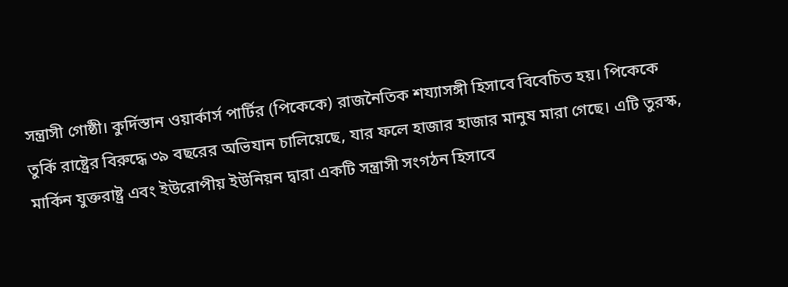সন্ত্রাসী গোষ্ঠী। কুর্দিস্তান ওয়ার্কার্স পার্টির (পিকেকে) রাজনৈতিক শয্যাসঙ্গী হিসাবে বিবেচিত হয়। পিকেকে তুর্কি রাষ্ট্রের বিরুদ্ধে ৩৯ বছরের অভিযান চালিয়েছে, যার ফলে হাজার হাজার মানুষ মারা গেছে। এটি তুরস্ক, মার্কিন যুক্তরাষ্ট্র এবং ইউরোপীয় ইউনিয়ন দ্বারা একটি সন্ত্রাসী সংগঠন হিসাবে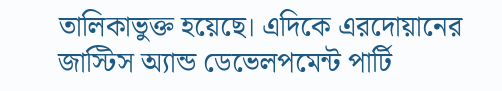তালিকাভুক্ত হয়েছে। এদিকে এরদোয়ানের জাস্টিস অ্যান্ড ডেভেলপমেন্ট পার্টি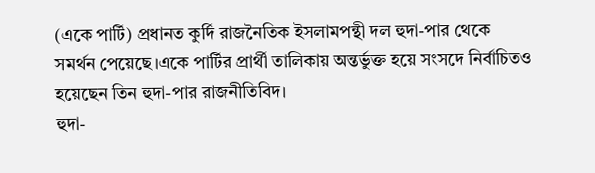(একে পার্টি) প্রধানত কুর্দি রাজনৈতিক ইসলামপন্থী দল হুদা-পার থেকে সমর্থন পেয়েছে।একে পার্টির প্রার্থী তালিকায় অন্তর্ভুক্ত হয়ে সংসদে নির্বাচিতও হয়েছেন তিন হুদা-পার রাজনীতিবিদ।
হুদা-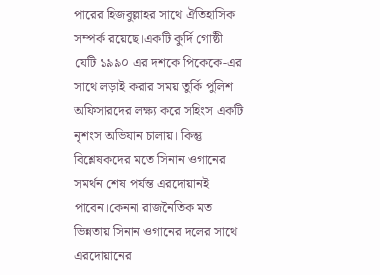পারের হিজবুল্লাহর সাথে ঐতিহাসিক সম্পর্ক রয়েছে।একটি কুর্দি গোষ্ঠী যেটি ১৯৯০ এর দশকে পিকেকে-এর সাথে লড়াই করার সময় তুর্কি পুলিশ অফিসারদের লক্ষ্য করে সহিংস একটি নৃশংস অভিযান চালায়। কিন্তু বিশ্লেষকদের মতে সিনান ওগানের সমর্থন শেষ পর্যন্ত এরদোয়ানই পাবেন।কেননা রাজনৈতিক মত ভিন্নতায় সিনান ওগানের দলের সাথে এরদোয়ানের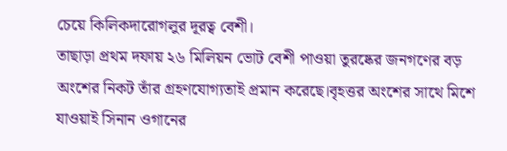চেয়ে কিলিকদারোগলুর দূরত্ব বেশী।
তাছাড়া প্রথম দফায় ২৬ মিলিয়ন ভোট বেশী পাওয়া তুরষ্কের জনগণের বড় অংশের নিকট তাঁর গ্রহণযোগ্যতাই প্রমান করেছে।বৃহত্তর অংশের সাথে মিশে যাওয়াই সিনান ওগানের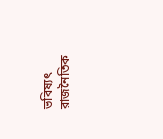ভবিষ্যৎ রাজনৈতিক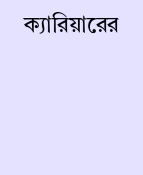ক্যারিয়ারের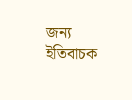জন্য ইতিবাচক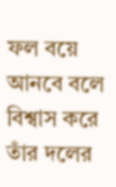ফল বয়ে আনবে বলে বিশ্বাস করে তাঁর দলের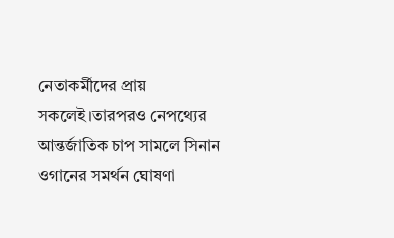নেতাকর্মীদের প্রায় সকলেই।তারপরও নেপথ্যের আন্তর্জাতিক চাপ সামলে সিনান ওগানের সমর্থন ঘোষণা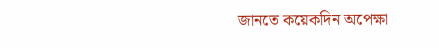জানতে কয়েকদিন অপেক্ষা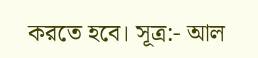করতে হবে। সূত্র:- আল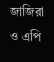জাজিরা ও এপি